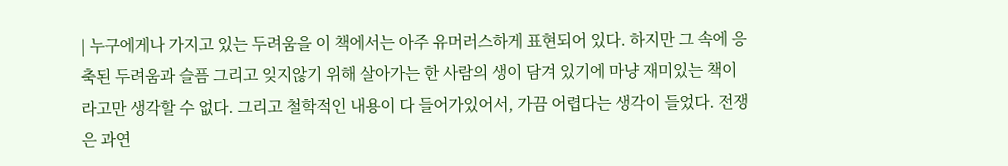| 누구에게나 가지고 있는 두려움을 이 책에서는 아주 유머러스하게 표현되어 있다. 하지만 그 속에 응축된 두려움과 슬픔 그리고 잊지않기 위해 살아가는 한 사람의 생이 담겨 있기에 마냥 재미있는 책이라고만 생각할 수 없다. 그리고 철학적인 내용이 다 들어가있어서, 가끔 어렵다는 생각이 들었다. 전쟁은 과연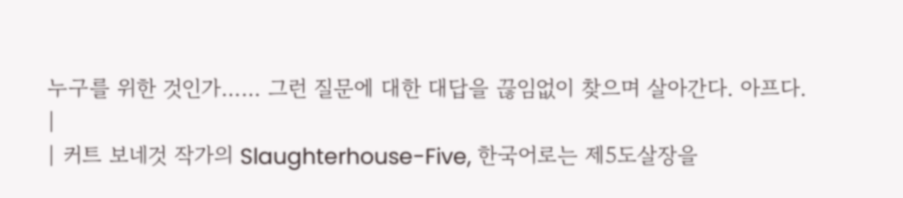누구를 위한 것인가…… 그런 질문에 대한 대답을 끊임없이 찾으며 살아간다. 아프다. |
| 커트 보네것 작가의 Slaughterhouse-Five, 한국어로는 제5도살장을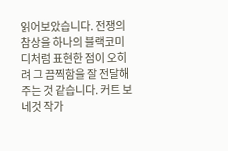읽어보았습니다. 전쟁의 참상을 하나의 블랙코미디처럼 표현한 점이 오히려 그 끔찍함을 잘 전달해주는 것 같습니다. 커트 보네것 작가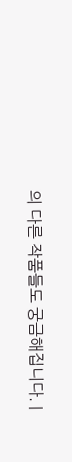의 다른 작품들도 궁금해집니다. |